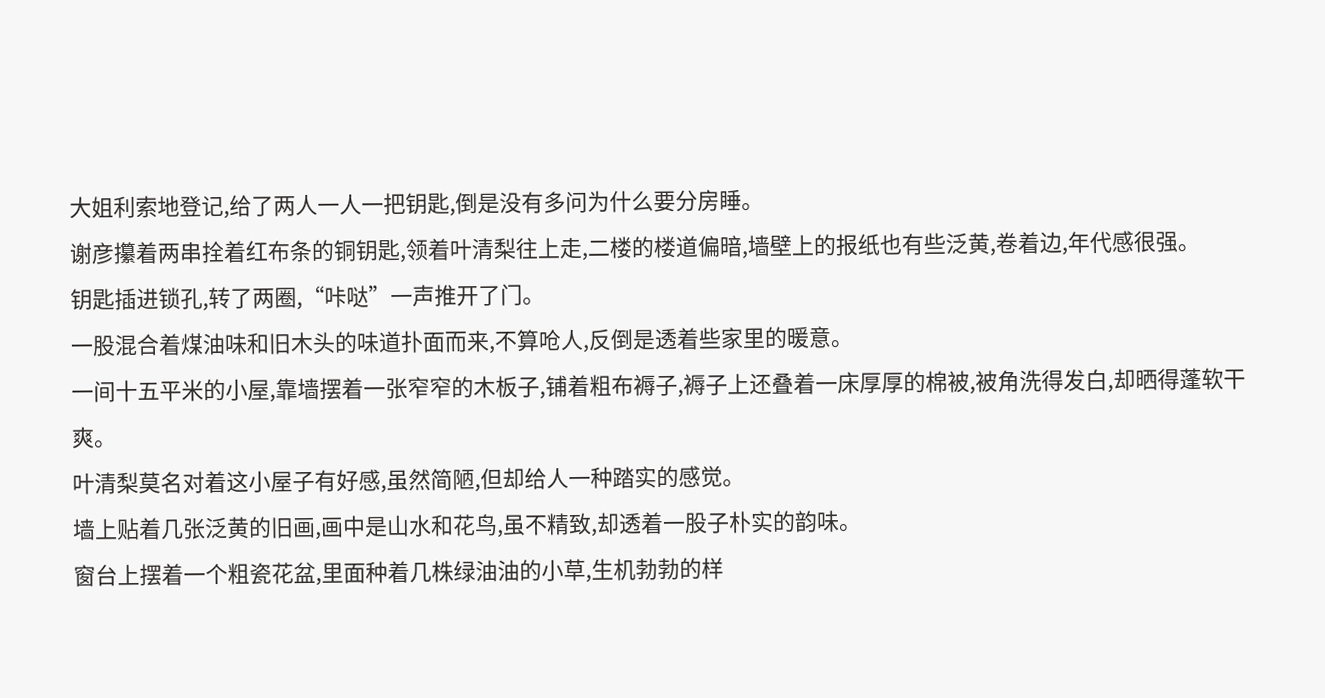大姐利索地登记,给了两人一人一把钥匙,倒是没有多问为什么要分房睡。
谢彦攥着两串拴着红布条的铜钥匙,领着叶清梨往上走,二楼的楼道偏暗,墙壁上的报纸也有些泛黄,卷着边,年代感很强。
钥匙插进锁孔,转了两圈,“咔哒”一声推开了门。
一股混合着煤油味和旧木头的味道扑面而来,不算呛人,反倒是透着些家里的暖意。
一间十五平米的小屋,靠墙摆着一张窄窄的木板子,铺着粗布褥子,褥子上还叠着一床厚厚的棉被,被角洗得发白,却晒得蓬软干爽。
叶清梨莫名对着这小屋子有好感,虽然简陋,但却给人一种踏实的感觉。
墙上贴着几张泛黄的旧画,画中是山水和花鸟,虽不精致,却透着一股子朴实的韵味。
窗台上摆着一个粗瓷花盆,里面种着几株绿油油的小草,生机勃勃的样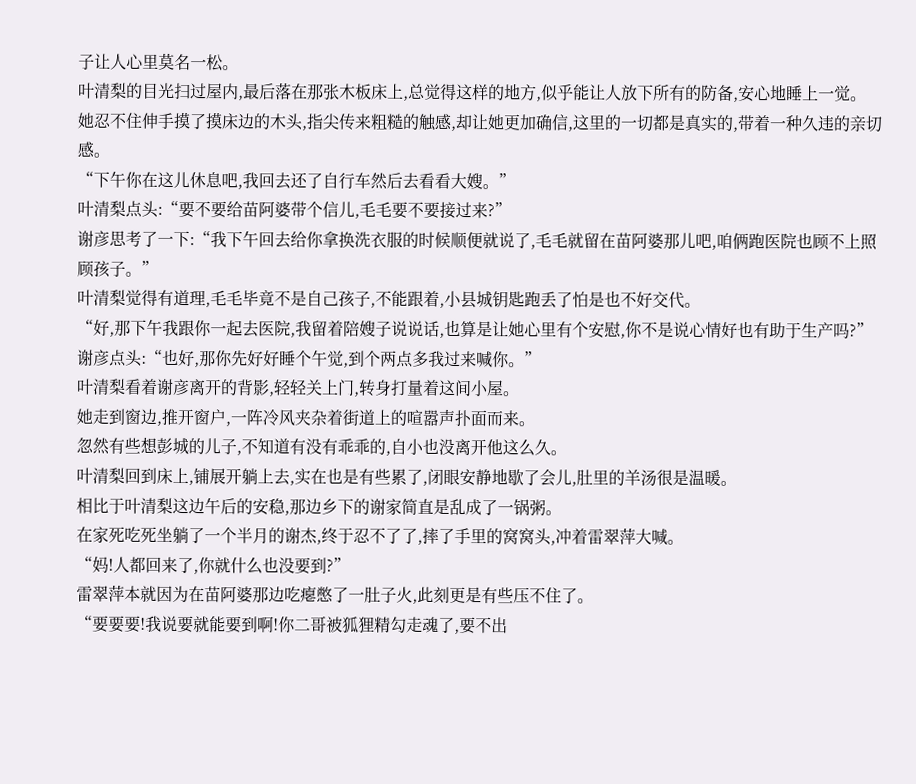子让人心里莫名一松。
叶清梨的目光扫过屋内,最后落在那张木板床上,总觉得这样的地方,似乎能让人放下所有的防备,安心地睡上一觉。
她忍不住伸手摸了摸床边的木头,指尖传来粗糙的触感,却让她更加确信,这里的一切都是真实的,带着一种久违的亲切感。
“下午你在这儿休息吧,我回去还了自行车然后去看看大嫂。”
叶清梨点头:“要不要给苗阿婆带个信儿,毛毛要不要接过来?”
谢彦思考了一下:“我下午回去给你拿换洗衣服的时候顺便就说了,毛毛就留在苗阿婆那儿吧,咱俩跑医院也顾不上照顾孩子。”
叶清梨觉得有道理,毛毛毕竟不是自己孩子,不能跟着,小县城钥匙跑丢了怕是也不好交代。
“好,那下午我跟你一起去医院,我留着陪嫂子说说话,也算是让她心里有个安慰,你不是说心情好也有助于生产吗?”
谢彦点头:“也好,那你先好好睡个午觉,到个两点多我过来喊你。”
叶清梨看着谢彦离开的背影,轻轻关上门,转身打量着这间小屋。
她走到窗边,推开窗户,一阵冷风夹杂着街道上的喧嚣声扑面而来。
忽然有些想彭城的儿子,不知道有没有乖乖的,自小也没离开他这么久。
叶清梨回到床上,铺展开躺上去,实在也是有些累了,闭眼安静地歇了会儿,肚里的羊汤很是温暖。
相比于叶清梨这边午后的安稳,那边乡下的谢家简直是乱成了一锅粥。
在家死吃死坐躺了一个半月的谢杰,终于忍不了了,摔了手里的窝窝头,冲着雷翠萍大喊。
“妈!人都回来了,你就什么也没要到?”
雷翠萍本就因为在苗阿婆那边吃瘪憋了一肚子火,此刻更是有些压不住了。
“要要要!我说要就能要到啊!你二哥被狐狸精勾走魂了,要不出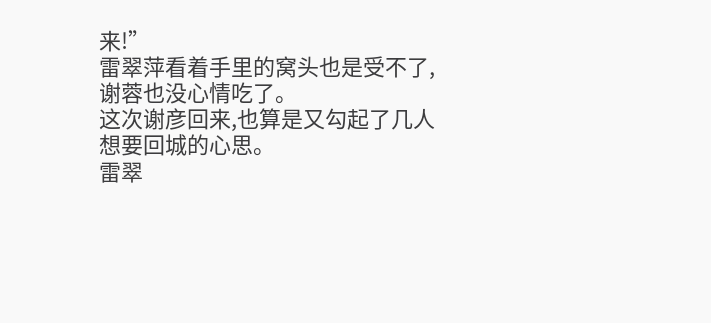来!”
雷翠萍看着手里的窝头也是受不了,谢蓉也没心情吃了。
这次谢彦回来,也算是又勾起了几人想要回城的心思。
雷翠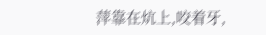萍靠在炕上,咬着牙,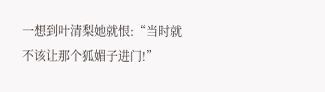一想到叶清梨她就恨:“当时就不该让那个狐媚子进门!”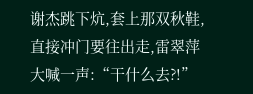谢杰跳下炕,套上那双秋鞋,直接冲门要往出走,雷翠萍大喊一声:“干什么去?!”